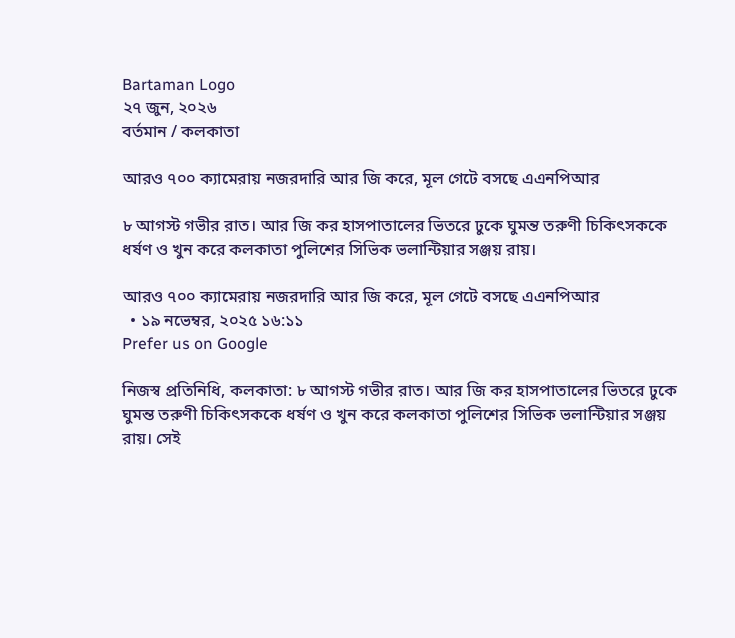Bartaman Logo
২৭ জুন, ২০২৬
বর্তমান / কলকাতা

আরও ৭০০ ক্যামেরায় নজরদারি আর জি করে, মূল গেটে বসছে এএনপিআর

৮ আগস্ট গভীর রাত। আর জি কর হাসপাতালের ভিতরে ঢুকে ঘুমন্ত তরুণী চিকিৎসককে ধর্ষণ ও খুন করে কলকাতা পুলিশের সিভিক ভলান্টিয়ার সঞ্জয় রায়।

আরও ৭০০ ক্যামেরায় নজরদারি আর জি করে, মূল গেটে বসছে এএনপিআর
  • ১৯ নভেম্বর, ২০২৫ ১৬:১১
Prefer us on Google

নিজস্ব প্রতিনিধি, কলকাতা: ৮ আগস্ট গভীর রাত। আর জি কর হাসপাতালের ভিতরে ঢুকে ঘুমন্ত তরুণী চিকিৎসককে ধর্ষণ ও খুন করে কলকাতা পুলিশের সিভিক ভলান্টিয়ার সঞ্জয় রায়। সেই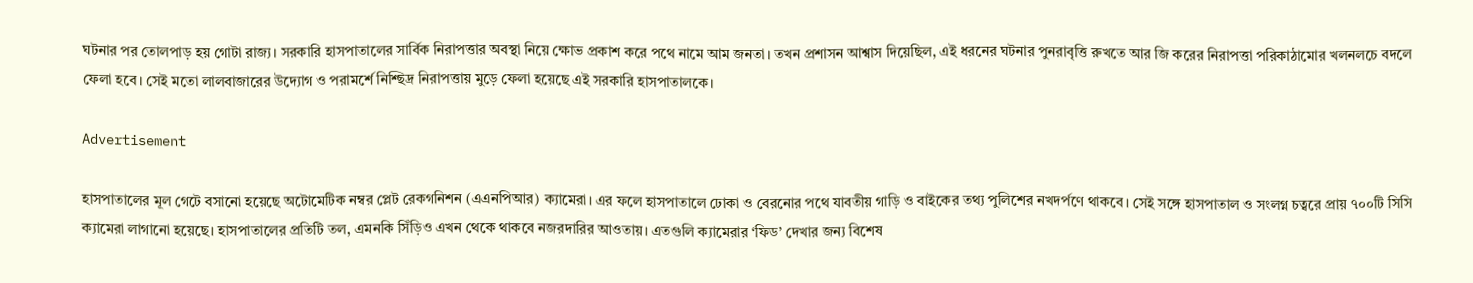ঘটনার পর তোলপাড় হয় গোটা রাজ্য। সরকারি হাসপাতালের সার্বিক নিরাপত্তার অবস্থা নিয়ে ক্ষোভ প্রকাশ করে পথে নামে আম জনতা। তখন প্রশাসন আশ্বাস দিয়েছিল, এই ধরনের ঘটনার পুনরাবৃত্তি রুখতে আর জি করের নিরাপত্তা পরিকাঠামোর খলনলচে বদলে ফেলা হবে। সেই মতো লালবাজারের উদ্যোগ ও পরামর্শে নিশ্ছিদ্র নিরাপত্তায় মুড়ে ফেলা হয়েছে এই সরকারি হাসপাতালকে।

Advertisement

হাসপাতালের মূল গেটে বসানো হয়েছে অটোমেটিক নম্বর প্লেট রেকগনিশন (এএনপিআর) ক্যামেরা। এর ফলে হাসপাতালে ঢোকা ও বেরনোর পথে যাবতীয় গাড়ি ও বাইকের তথ্য পুলিশের নখদর্পণে থাকবে। সেই সঙ্গে হাসপাতাল ও সংলগ্ন চত্বরে প্রায় ৭০০টি সিসি ক্যামেরা লাগানো হয়েছে। হাসপাতালের প্রতিটি তল, এমনকি সিঁড়িও এখন থেকে থাকবে নজরদারির আওতায়। এতগুলি ক্যামেরার ‘ফিড’ দেখার জন্য বিশেষ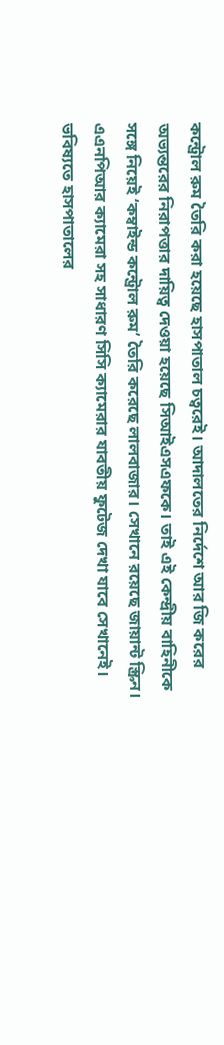কন্ট্রোল রুম তৈরি করা হয়েছে হাসপাতাল চত্বরেই। আদালতের নির্দেশে আর জি করের অভ্যন্তরের নিরাপত্তার দায়িত্ব দেওয়া হয়েছে সিআইএসএফকে। তাই এই কেন্দ্রীয় বাহিনীকে সঙ্গে নিয়েই ‘কম্বাইন্ড কন্ট্রোল রুম’ তৈরি করেছে লালবাজার। সেখানে রয়েছে জায়ান্ট স্ক্রিন। এএনপিআর ক্যামেরা সহ সাধারণ সিসি ক্যামেরার যাবতীয় ফুটেজ দেখা যাবে সেখানেই। ভবিষ্যতে হাসপাতালের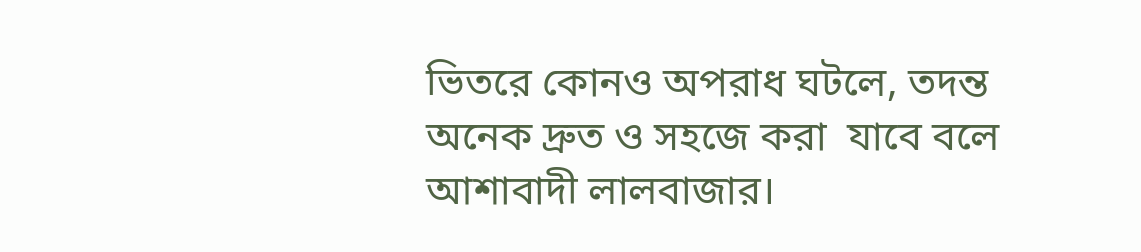ভিতরে কোনও অপরাধ ঘটলে, তদন্ত অনেক দ্রুত ও সহজে করা  যাবে বলে আশাবাদী লালবাজার।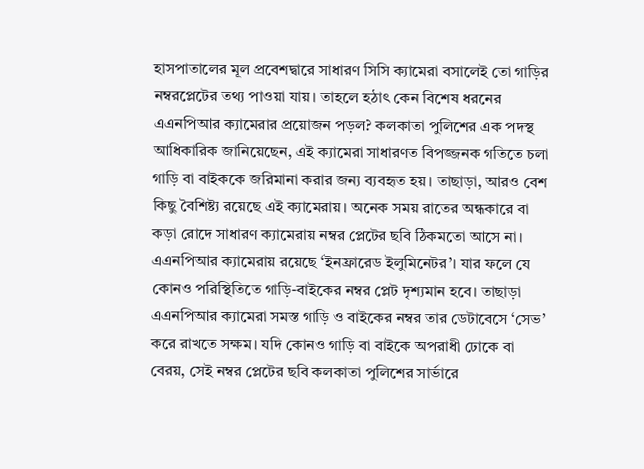হাসপাতালের মূল প্রবেশদ্বারে সাধারণ সিসি ক্যামেরা বসালেই তো গাড়ির নম্বরপ্লেটের তথ্য পাওয়া যায়। তাহলে হঠাৎ কেন বিশেষ ধরনের এএনপিআর ক্যামেরার প্রয়োজন পড়ল? কলকাতা পুলিশের এক পদস্থ আধিকারিক জানিয়েছেন, এই ক্যামেরা সাধারণত বিপজ্জনক গতিতে চলা গাড়ি বা বাইককে জরিমানা করার জন্য ব্যবহৃত হয়। তাছাড়া, আরও বেশ কিছু বৈশিষ্ট্য রয়েছে এই ক্যামেরায়। অনেক সময় রাতের অন্ধকারে বা কড়া রোদে সাধারণ ক্যামেরায় নম্বর প্লেটের ছবি ঠিকমতো আসে না। এএনপিআর ক্যামেরায় রয়েছে ‘ইনফ্রারেড ইলুমিনেটর’। যার ফলে যে কোনও পরিস্থিতিতে গাড়ি-বাইকের নম্বর প্লেট দৃশ্যমান হবে। তাছাড়া এএনপিআর ক্যামেরা সমস্ত গাড়ি ও বাইকের নম্বর তার ডেটাবেসে ‘সেভ’ করে রাখতে সক্ষম। যদি কোনও গাড়ি বা বাইকে অপরাধী ঢোকে বা বেরয়, সেই নম্বর প্লেটের ছবি কলকাতা পুলিশের সার্ভারে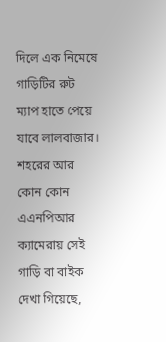দিলে এক নিমেষে গাড়িটির রুট ম্যাপ হাতে পেয়ে যাবে লালবাজার। শহরের আর কোন কোন এএনপিআর ক্যামেরায় সেই গাড়ি বা বাইক দেখা গিয়েছে,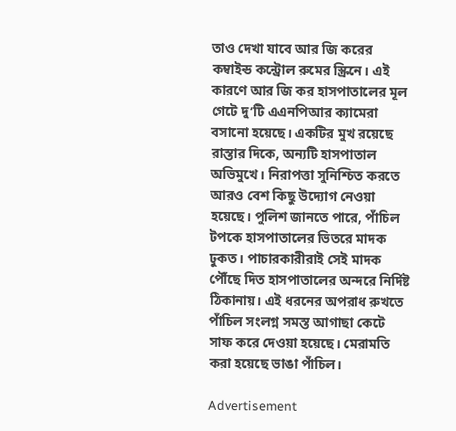তাও দেখা যাবে আর জি করের কম্বাইন্ড কন্ট্রোল রুমের স্ক্রিনে। এই কারণে আর জি কর হাসপাতালের মূল গেটে দু’টি এএনপিআর ক্যামেরা বসানো হয়েছে। একটির মুখ রয়েছে রাস্তার দিকে, অন্যটি হাসপাতাল অভিমুখে। নিরাপত্তা সুনিশ্চিত করতে আরও বেশ কিছু উদ্যোগ নেওয়া হয়েছে। পুলিশ জানতে পারে, পাঁচিল টপকে হাসপাতালের ভিতরে মাদক ঢুকত। পাচারকারীরাই সেই মাদক পৌঁছে দিত হাসপাতালের অন্দরে নির্দিষ্ট ঠিকানায়। এই ধরনের অপরাধ রুখতে পাঁচিল সংলগ্ন সমস্ত আগাছা কেটে সাফ করে দেওয়া হয়েছে। মেরামতি করা হয়েছে ভাঙা পাঁচিল।

Advertisement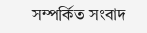সম্পর্কিত সংবাদ